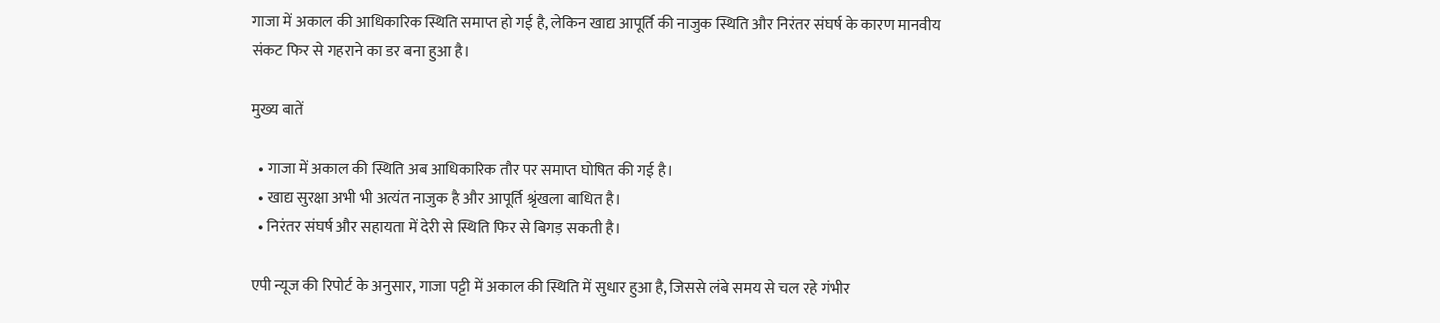गाजा में अकाल की आधिकारिक स्थिति समाप्त हो गई है, लेकिन खाद्य आपूर्ति की नाजुक स्थिति और निरंतर संघर्ष के कारण मानवीय संकट फिर से गहराने का डर बना हुआ है।

मुख्य बातें

  • गाजा में अकाल की स्थिति अब आधिकारिक तौर पर समाप्त घोषित की गई है।
  • खाद्य सुरक्षा अभी भी अत्यंत नाजुक है और आपूर्ति श्रृंखला बाधित है।
  • निरंतर संघर्ष और सहायता में देरी से स्थिति फिर से बिगड़ सकती है।

एपी न्यूज की रिपोर्ट के अनुसार, गाजा पट्टी में अकाल की स्थिति में सुधार हुआ है, जिससे लंबे समय से चल रहे गंभीर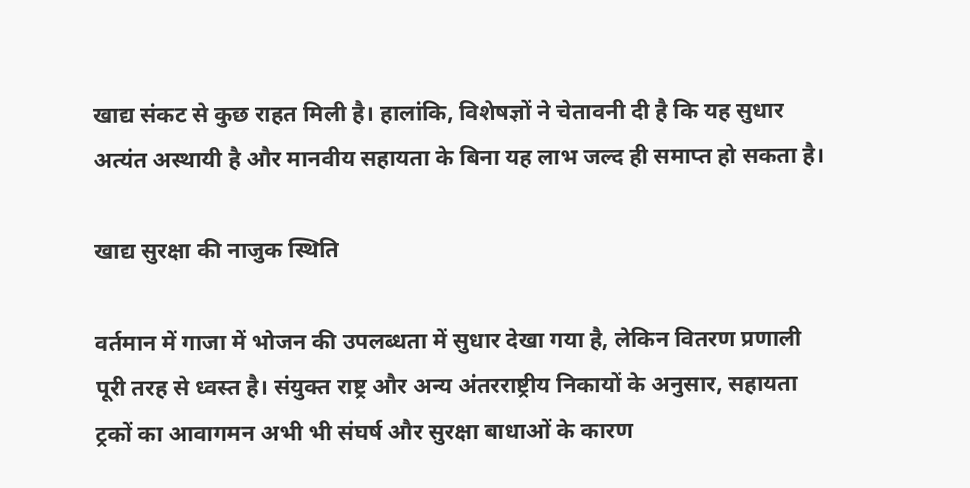खाद्य संकट से कुछ राहत मिली है। हालांकि, विशेषज्ञों ने चेतावनी दी है कि यह सुधार अत्यंत अस्थायी है और मानवीय सहायता के बिना यह लाभ जल्द ही समाप्त हो सकता है।

खाद्य सुरक्षा की नाजुक स्थिति

वर्तमान में गाजा में भोजन की उपलब्धता में सुधार देखा गया है, लेकिन वितरण प्रणाली पूरी तरह से ध्वस्त है। संयुक्त राष्ट्र और अन्य अंतरराष्ट्रीय निकायों के अनुसार, सहायता ट्रकों का आवागमन अभी भी संघर्ष और सुरक्षा बाधाओं के कारण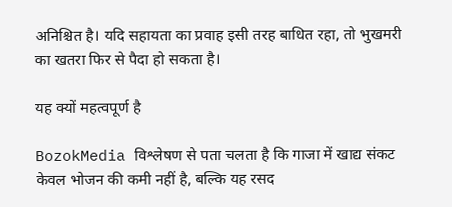अनिश्चित है। यदि सहायता का प्रवाह इसी तरह बाधित रहा, तो भुखमरी का खतरा फिर से पैदा हो सकता है।

यह क्यों महत्वपूर्ण है

BozokMedia विश्लेषण से पता चलता है कि गाजा में खाद्य संकट केवल भोजन की कमी नहीं है, बल्कि यह रसद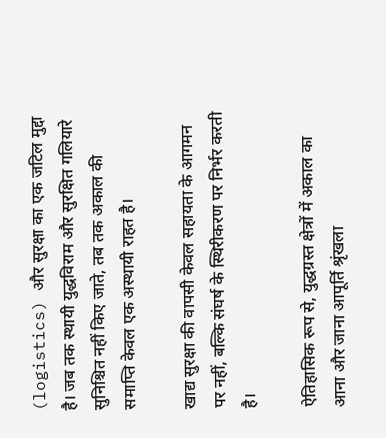(logistics) और सुरक्षा का एक जटिल मुद्दा है। जब तक स्थायी युद्धविराम और सुरक्षित गलियारे सुनिश्चित नहीं किए जाते, तब तक अकाल की समाप्ति केवल एक अस्थायी राहत है।

खाद्य सुरक्षा की वापसी केवल सहायता के आगमन पर नहीं, बल्कि संघर्ष के स्थिरीकरण पर निर्भर करती है।

ऐतिहासिक रूप से, युद्धग्रस्त क्षेत्रों में अकाल का आना और जाना आपूर्ति श्रृंखला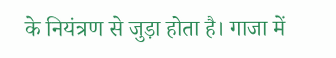के नियंत्रण से जुड़ा होता है। गाजा में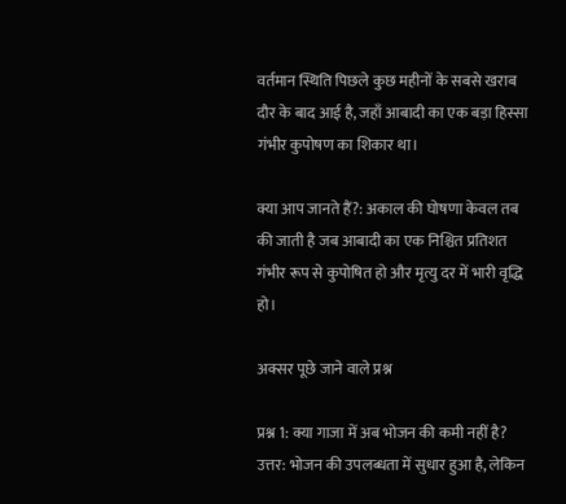वर्तमान स्थिति पिछले कुछ महीनों के सबसे खराब दौर के बाद आई है, जहाँ आबादी का एक बड़ा हिस्सा गंभीर कुपोषण का शिकार था।

क्या आप जानते हैं?: अकाल की घोषणा केवल तब की जाती है जब आबादी का एक निश्चित प्रतिशत गंभीर रूप से कुपोषित हो और मृत्यु दर में भारी वृद्धि हो।

अक्सर पूछे जाने वाले प्रश्न

प्रश्न 1: क्या गाजा में अब भोजन की कमी नहीं है?
उत्तर: भोजन की उपलब्धता में सुधार हुआ है, लेकिन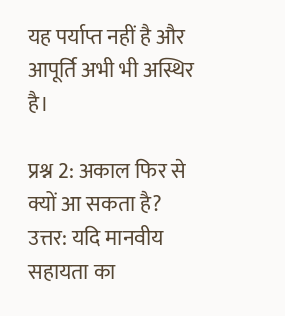यह पर्याप्त नहीं है और आपूर्ति अभी भी अस्थिर है।

प्रश्न 2: अकाल फिर से क्यों आ सकता है?
उत्तर: यदि मानवीय सहायता का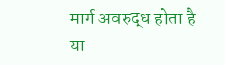मार्ग अवरुद्ध होता है या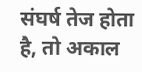संघर्ष तेज होता है, तो अकाल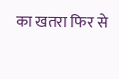का खतरा फिर से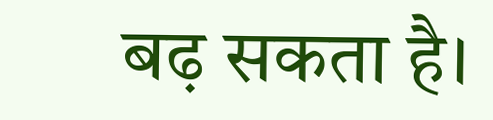बढ़ सकता है।